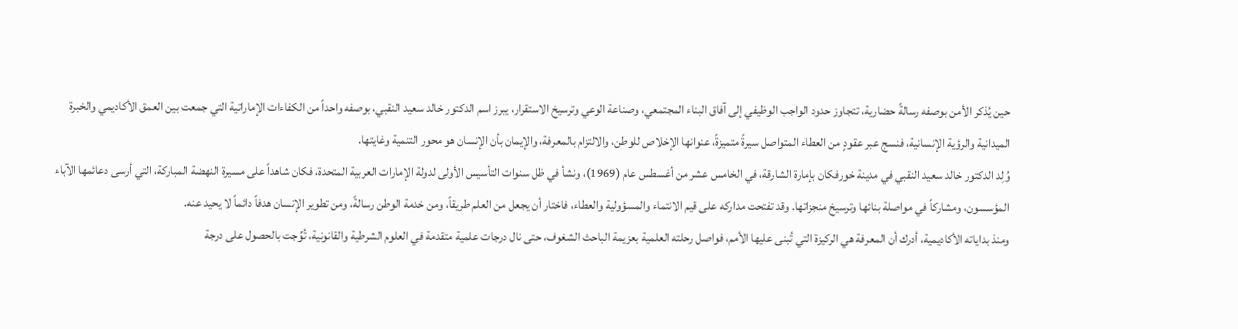حين يُذكر الأمن بوصفه رسالةً حضارية، تتجاوز حدود الواجب الوظيفي إلى آفاق البناء المجتمعي، وصناعة الوعي وترسيخ الاستقرار، يبرز اسم الدكتور خالد سعيد النقبي، بوصفه واحداً من الكفاءات الإماراتية التي جمعت بين العمق الأكاديمي والخبرة الميدانية والرؤية الإنسانية، فنسج عبر عقودٍ من العطاء المتواصل سيرةً متميزةً، عنوانها الإخلاص للوطن، والالتزام بالمعرفة، والإيمان بأن الإنسان هو محور التنمية وغايتها.
وُلِد الدكتور خالد سعيد النقبي في مدينة خورفكان بإمارة الشارقة، في الخامس عشر من أغسطس عام (1969)، ونشأ في ظل سنوات التأسيس الأولى لدولة الإمارات العربية المتحدة، فكان شاهداً على مسيرة النهضة المباركة، التي أرسى دعائمها الآباء المؤسسون، ومشاركاً في مواصلة بنائها وترسيخ منجزاتها. وقد تفتحت مداركه على قيم الانتماء والمسؤولية والعطاء، فاختار أن يجعل من العلم طريقاً، ومن خدمة الوطن رسالةً، ومن تطوير الإنسان هدفاً دائماً لا يحيد عنه.
ومنذ بداياته الأكاديمية، أدرك أن المعرفة هي الركيزة التي تُبنى عليها الأمم، فواصل رحلته العلمية بعزيمة الباحث الشغوف، حتى نال درجات علمية متقدمة في العلوم الشرطية والقانونية، تُوِّجت بالحصول على درجة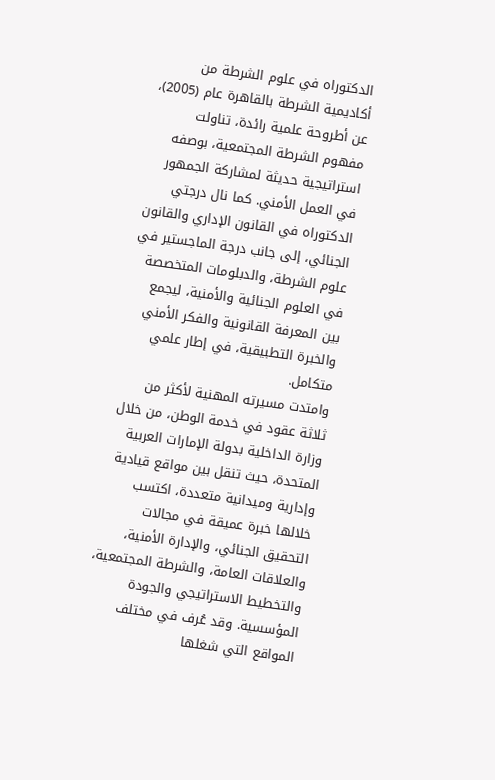الدكتوراه في علوم الشرطة من أكاديمية الشرطة بالقاهرة عام (2005)، عن أطروحة علمية رائدة، تناولت مفهوم الشرطة المجتمعية، بوصفه استراتيجية حديثة لمشاركة الجمهور في العمل الأمني. كما نال درجتي الدكتوراه في القانون الإداري والقانون الجنائي، إلى جانب درجة الماجستير في علوم الشرطة، والدبلومات المتخصصة في العلوم الجنائية والأمنية، ليجمع بين المعرفة القانونية والفكر الأمني والخبرة التطبيقية، في إطار علمي متكامل.
وامتدت مسيرته المهنية لأكثر من ثلاثة عقود في خدمة الوطن، من خلال وزارة الداخلية بدولة الإمارات العربية المتحدة، حيث تنقل بين مواقع قيادية وإدارية وميدانية متعددة، اكتسب خلالها خبرة عميقة في مجالات التحقيق الجنائي، والإدارة الأمنية، والعلاقات العامة، والشرطة المجتمعية، والتخطيط الاستراتيجي والجودة المؤسسية. وقد عُرف في مختلف المواقع التي شغلها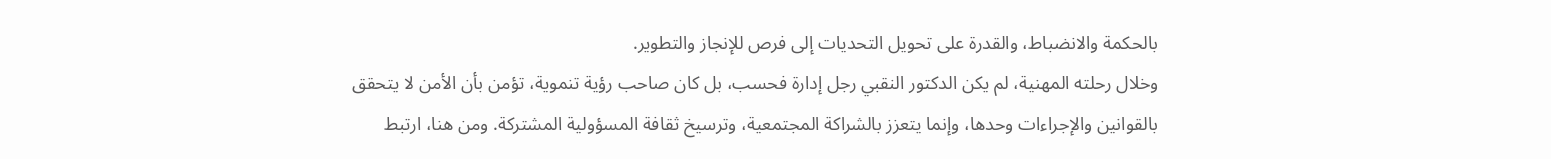بالحكمة والانضباط، والقدرة على تحويل التحديات إلى فرص للإنجاز والتطوير.
وخلال رحلته المهنية، لم يكن الدكتور النقبي رجل إدارة فحسب، بل كان صاحب رؤية تنموية، تؤمن بأن الأمن لا يتحقق بالقوانين والإجراءات وحدها، وإنما يتعزز بالشراكة المجتمعية، وترسيخ ثقافة المسؤولية المشتركة. ومن هنا، ارتبط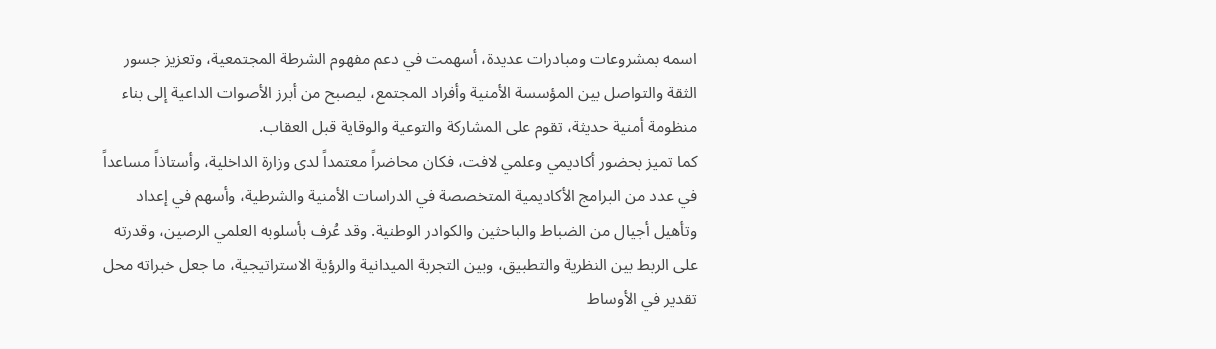اسمه بمشروعات ومبادرات عديدة، أسهمت في دعم مفهوم الشرطة المجتمعية، وتعزيز جسور الثقة والتواصل بين المؤسسة الأمنية وأفراد المجتمع، ليصبح من أبرز الأصوات الداعية إلى بناء منظومة أمنية حديثة، تقوم على المشاركة والتوعية والوقاية قبل العقاب.
كما تميز بحضور أكاديمي وعلمي لافت، فكان محاضراً معتمداً لدى وزارة الداخلية، وأستاذاً مساعداً في عدد من البرامج الأكاديمية المتخصصة في الدراسات الأمنية والشرطية، وأسهم في إعداد وتأهيل أجيال من الضباط والباحثين والكوادر الوطنية. وقد عُرف بأسلوبه العلمي الرصين، وقدرته على الربط بين النظرية والتطبيق، وبين التجربة الميدانية والرؤية الاستراتيجية، ما جعل خبراته محل تقدير في الأوساط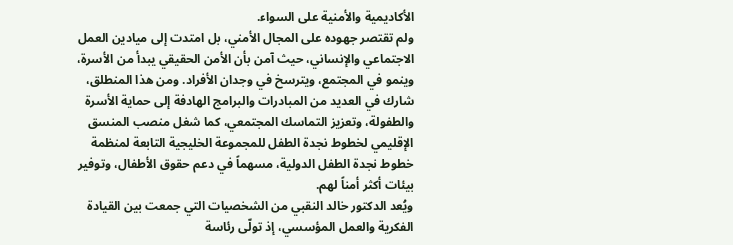الأكاديمية والأمنية على السواء.
ولم تقتصر جهوده على المجال الأمني، بل امتدت إلى ميادين العمل الاجتماعي والإنساني، حيث آمن بأن الأمن الحقيقي يبدأ من الأسرة، وينمو في المجتمع، ويترسخ في وجدان الأفراد. ومن هذا المنطلق، شارك في العديد من المبادرات والبرامج الهادفة إلى حماية الأسرة والطفولة، وتعزيز التماسك المجتمعي، كما شغل منصب المنسق الإقليمي لخطوط نجدة الطفل للمجموعة الخليجية التابعة لمنظمة خطوط نجدة الطفل الدولية، مسهماً في دعم حقوق الأطفال، وتوفير بيئات أكثر أمناً لهم.
ويُعد الدكتور خالد النقبي من الشخصيات التي جمعت بين القيادة الفكرية والعمل المؤسسي، إذ تولّى رئاسة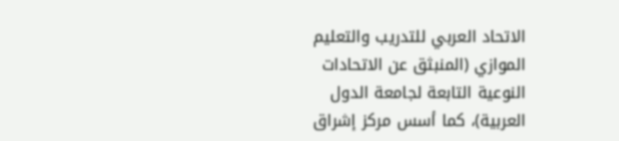الاتحاد العربي للتدريب والتعليم الموازي (المنبثق عن الاتحادات النوعية التابعة لجامعة الدول العربية)، كما أسس مركز إشراق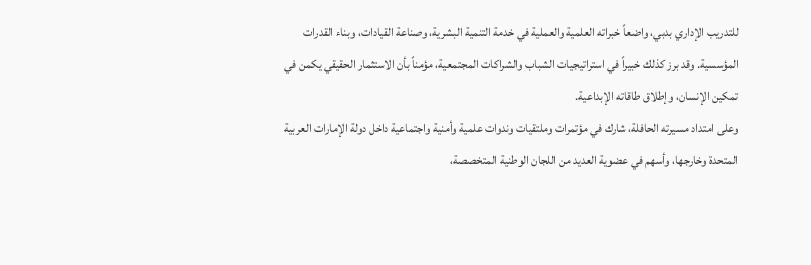للتدريب الإداري بدبي، واضعاً خبراته العلمية والعملية في خدمة التنمية البشرية، وصناعة القيادات، وبناء القدرات المؤسسية. وقد برز كذلك خبيراً في استراتيجيات الشباب والشراكات المجتمعية، مؤمناً بأن الاستثمار الحقيقي يكمن في تمكين الإنسان، وإطلاق طاقاته الإبداعية.
وعلى امتداد مسيرته الحافلة، شارك في مؤتمرات وملتقيات وندوات علمية وأمنية واجتماعية داخل دولة الإمارات العربية المتحدة وخارجها، وأسهم في عضوية العديد من اللجان الوطنية المتخصصة،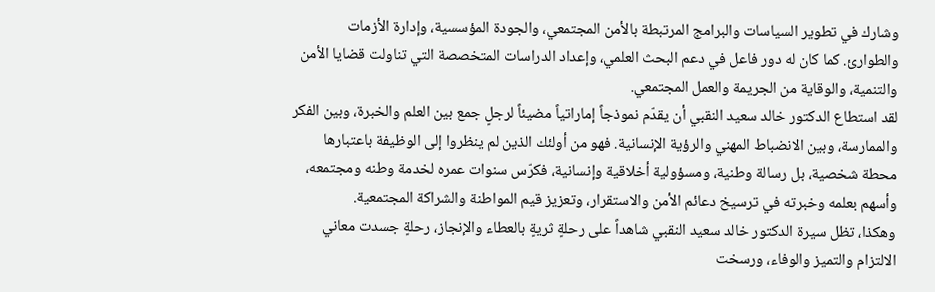وشارك في تطوير السياسات والبرامج المرتبطة بالأمن المجتمعي، والجودة المؤسسية، وإدارة الأزمات والطوارئ. كما كان له دور فاعل في دعم البحث العلمي، وإعداد الدراسات المتخصصة التي تناولت قضايا الأمن والتنمية، والوقاية من الجريمة والعمل المجتمعي.
لقد استطاع الدكتور خالد سعيد النقبي أن يقدّم نموذجاً إماراتياً مضيئاً لرجلٍ جمع بين العلم والخبرة، وبين الفكر والممارسة، وبين الانضباط المهني والرؤية الإنسانية. فهو من أولئك الذين لم ينظروا إلى الوظيفة باعتبارها محطة شخصية، بل رسالة وطنية، ومسؤولية أخلاقية وإنسانية، فكرّس سنوات عمره لخدمة وطنه ومجتمعه، وأسهم بعلمه وخبرته في ترسيخ دعائم الأمن والاستقرار، وتعزيز قيم المواطنة والشراكة المجتمعية.
وهكذا، تظل سيرة الدكتور خالد سعيد النقبي شاهداً على رحلةٍ ثريةٍ بالعطاء والإنجاز، رحلةٍ جسدت معاني الالتزام والتميز والوفاء، ورسخت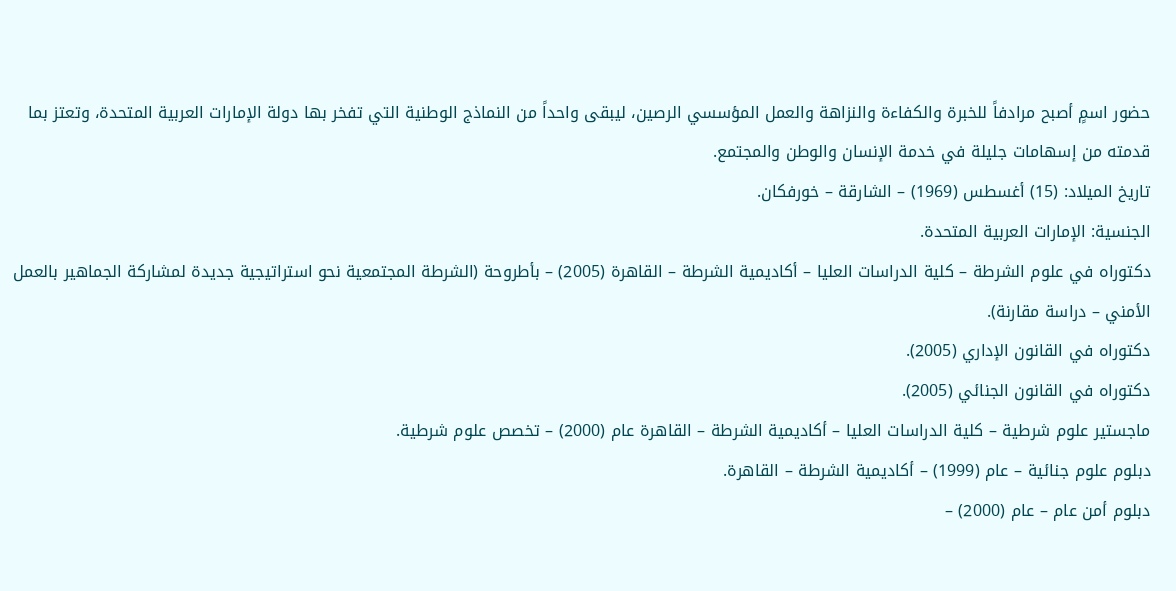حضور اسمٍ أصبح مرادفاً للخبرة والكفاءة والنزاهة والعمل المؤسسي الرصين، ليبقى واحداً من النماذج الوطنية التي تفخر بها دولة الإمارات العربية المتحدة، وتعتز بما قدمته من إسهامات جليلة في خدمة الإنسان والوطن والمجتمع.
تاريخ الميلاد: (15) أغسطس (1969) – الشارقة – خورفكان.
الجنسية: الإمارات العربية المتحدة.
دكتوراه في علوم الشرطة – كلية الدراسات العليا – أكاديمية الشرطة – القاهرة (2005) – بأطروحة (الشرطة المجتمعية نحو استراتيجية جديدة لمشاركة الجماهير بالعمل الأمني – دراسة مقارنة).
دكتوراه في القانون الإداري (2005).
دكتوراه في القانون الجنائي (2005).
ماجستير علوم شرطية – كلية الدراسات العليا – أكاديمية الشرطة – القاهرة عام (2000) – تخصص علوم شرطية.
دبلوم علوم جنائية – عام (1999) – أكاديمية الشرطة – القاهرة.
دبلوم أمن عام – عام (2000) –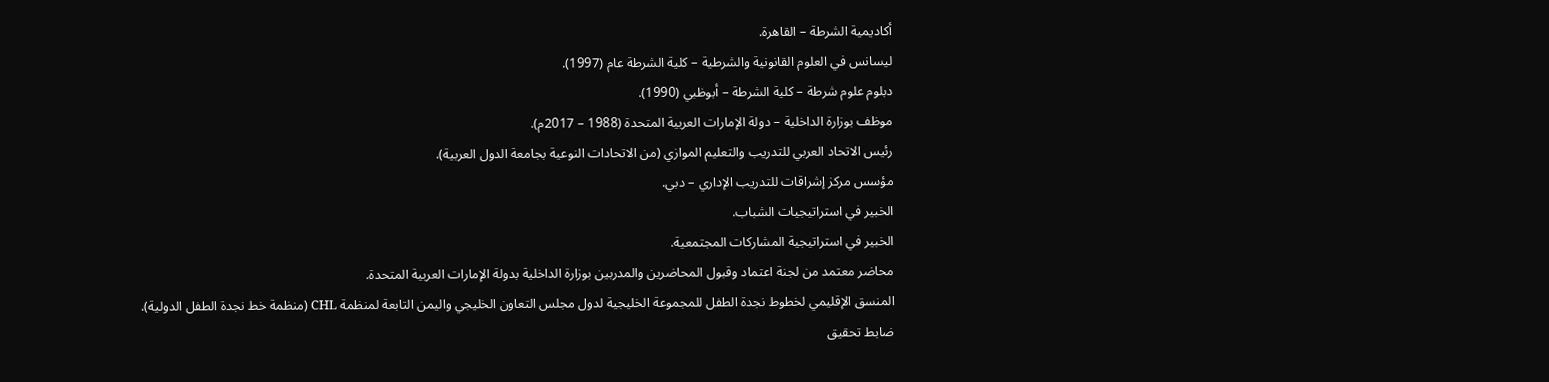أكاديمية الشرطة – القاهرة.
ليسانس في العلوم القانونية والشرطية – كلية الشرطة عام (1997).
دبلوم علوم شرطة – كلية الشرطة – أبوظبي (1990).
موظف بوزارة الداخلية – دولة الإمارات العربية المتحدة (1988 – 2017م).
رئيس الاتحاد العربي للتدريب والتعليم الموازي (من الاتحادات النوعية بجامعة الدول العربية).
مؤسس مركز إشراقات للتدريب الإداري – دبي.
الخبير في استراتيجيات الشباب.
الخبير في استراتيجية المشاركات المجتمعية.
محاضر معتمد من لجنة اعتماد وقبول المحاضرين والمدربين بوزارة الداخلية بدولة الإمارات العربية المتحدة.
المنسق الإقليمي لخطوط نجدة الطفل للمجموعة الخليجية لدول مجلس التعاون الخليجي واليمن التابعة لمنظمة CHL (منظمة خط نجدة الطفل الدولية).
ضابط تحقيق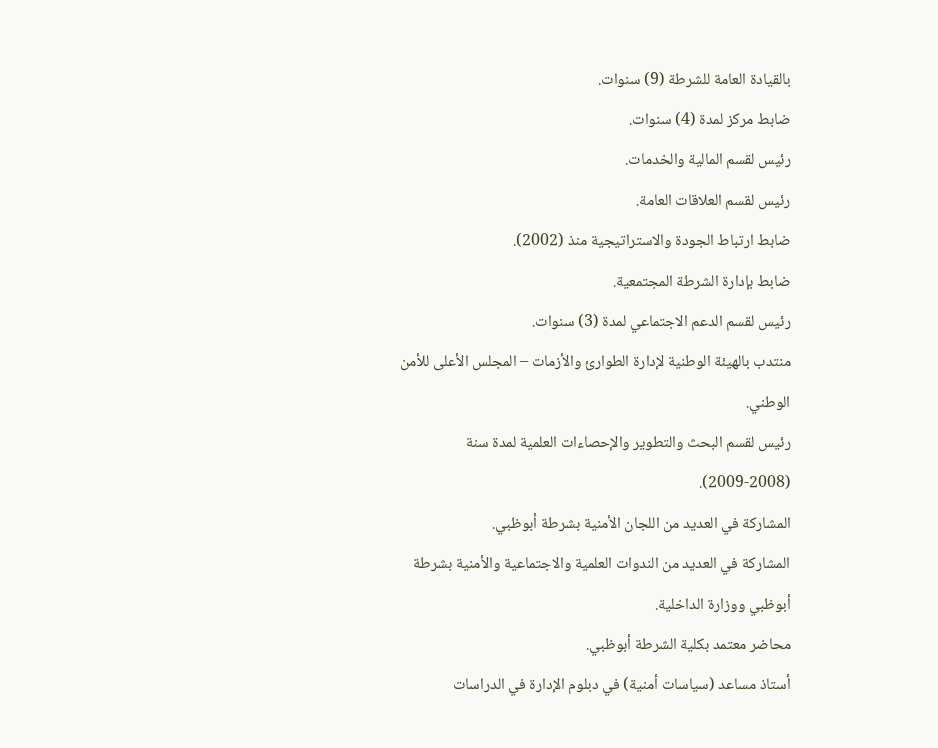بالقيادة العامة للشرطة (9) سنوات.
ضابط مركز لمدة (4) سنوات.
رئيس لقسم المالية والخدمات.
رئيس لقسم العلاقات العامة.
ضابط ارتباط الجودة والاستراتيجية منذ (2002).
ضابط بإدارة الشرطة المجتمعية.
رئيس لقسم الدعم الاجتماعي لمدة (3) سنوات.
منتدب بالهيئة الوطنية لإدارة الطوارئ والأزمات – المجلس الأعلى للأمن الوطني.
رئيس لقسم البحث والتطوير والإحصاءات العلمية لمدة سنة (2008-2009).
المشاركة في العديد من اللجان الأمنية بشرطة أبوظبي.
المشاركة في العديد من الندوات العلمية والاجتماعية والأمنية بشرطة أبوظبي ووزارة الداخلية.
محاضر معتمد بكلية الشرطة أبوظبي.
أستاذ مساعد (سياسات أمنية) في دبلوم الإدارة في الدراسات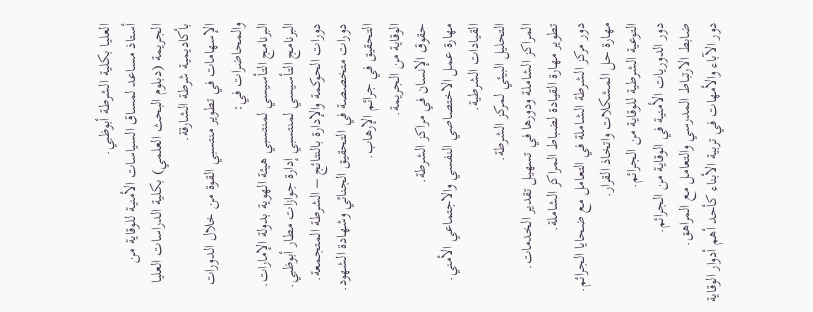العليا بكلية الشرطة أبوظبي.
أستاذ مساعد لمساق السياسات الأمنية للوقاية من الجريمة (دبلوم البحث العلمي) بكلية الدراسات العليا بأكاديمية شرطة الشارقة.
الإسهامات في تطوير منتسبي القوة من خلال الدورات والمحاضرات في:
البرنامج التأسيسي لمنتسبي هيئة الهوية بدولة الإمارات.
البرنامج التأسيسي لمنتسبي إدارة جوازات مطار أبوظبي.
دورات الحوكمة والإدارة بالنتائج – الشرطة المتجمعة.
دورات متخصصة في التحقيق الجنائي وشهادة الشهود.
التحقيق في جرائم الإرهاب.
الوقاية من الجريمة.
حقوق الإنسان في مراكز الشرطة.
مهارة عمل الاختصاصي النفسي والاجتماعي الأمني.
القيادات الشرطية.
التحليل البيئي لمركز الشرطة.
المراكز الشاملة ودورها في تسهيل تقدير الخدمات.
تطوير مهارة القيادة لضباط المراكز الشاملة.
دور مركز الشرطة الشاملة في التعامل مع ضحايا الجرائم.
مهارة حل المشكلات واتخاذ القرار.
التوعية الشرطية للوقاية من الجرائم.
دور الدوريات الأمنية في الوقاية من الجرائم.
ضابط الارتباط المدرسي والتعامل مع المراهق.
دور الآباء والأمهات في تربية الأبناء كأحد أهم أدوار الوقاية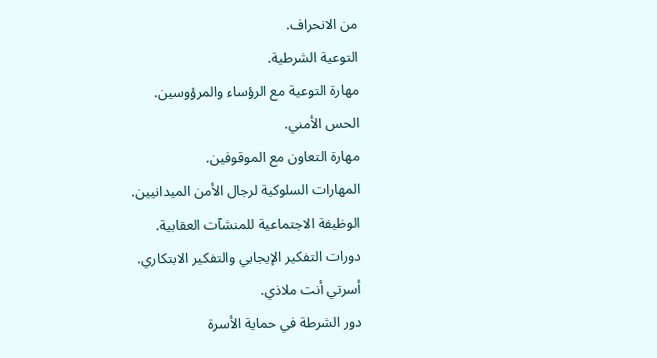من الانحراف.
التوعية الشرطية.
مهارة التوعية مع الرؤساء والمرؤوسين.
الحس الأمني.
مهارة التعاون مع الموقوفين.
المهارات السلوكية لرجال الأمن الميدانيين.
الوظيفة الاجتماعية للمنشآت العقابية.
دورات التفكير الإيجابي والتفكير الابتكاري.
أسرتي أنت ملاذي.
دور الشرطة في حماية الأسرة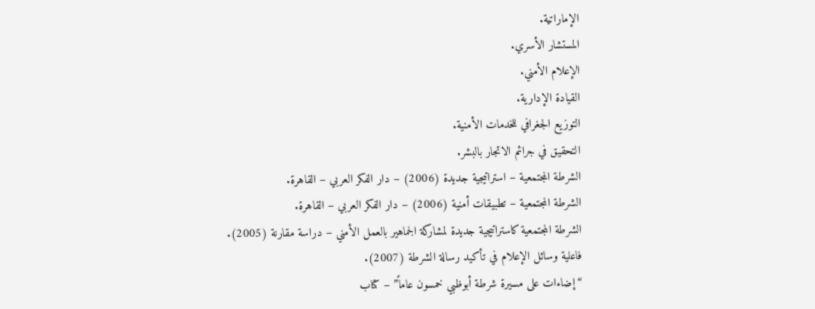الإماراتية.
المستشار الأسري.
الإعلام الأمني.
القيادة الإدارية.
التوزيع الجغرافي للخدمات الأمنية.
التحقيق في جرائم الاتجار بالبشر.
الشرطة المجتمعية – استراتيجية جديدة (2006) – دار الفكر العربي – القاهرة.
الشرطة المجتمعية – تطبيقات أمنية (2006) – دار الفكر العربي – القاهرة.
الشرطة المجتمعية كاستراتيجية جديدة لمشاركة الجماهير بالعمل الأمني – دراسة مقارنة (2005).
فاعلية وسائل الإعلام في تأكيد رسالة الشرطة (2007).
“إضاءات على مسيرة شرطة أبوظبي خمسون عاماً” – كتاب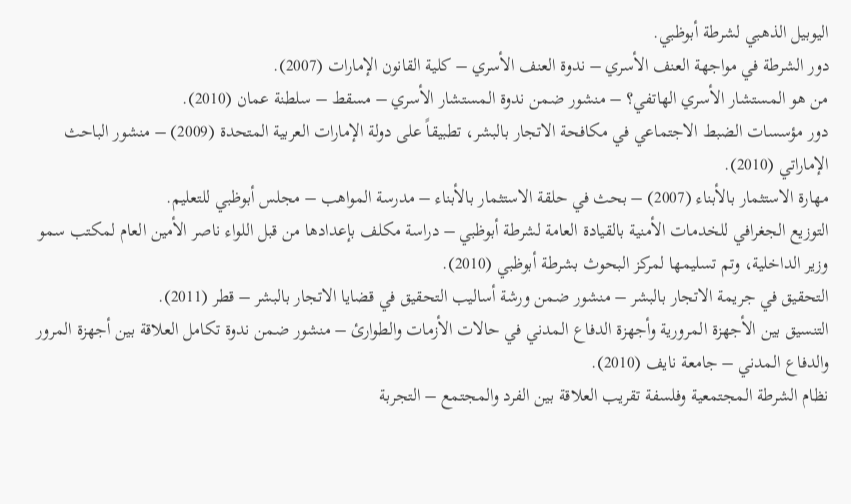اليوبيل الذهبي لشرطة أبوظبي.
دور الشرطة في مواجهة العنف الأسري – ندوة العنف الأسري – كلية القانون الإمارات (2007).
من هو المستشار الأسري الهاتفي؟ – منشور ضمن ندوة المستشار الأسري – مسقط – سلطنة عمان (2010).
دور مؤسسات الضبط الاجتماعي في مكافحة الاتجار بالبشر، تطبيقاً على دولة الإمارات العربية المتحدة (2009) – منشور الباحث الإماراتي (2010).
مهارة الاستثمار بالأبناء (2007) – بحث في حلقة الاستثمار بالأبناء – مدرسة المواهب – مجلس أبوظبي للتعليم.
التوزيع الجغرافي للخدمات الأمنية بالقيادة العامة لشرطة أبوظبي – دراسة مكلف بإعدادها من قبل اللواء ناصر الأمين العام لمكتب سمو وزير الداخلية، وتم تسليمها لمركز البحوث بشرطة أبوظبي (2010).
التحقيق في جريمة الاتجار بالبشر – منشور ضمن ورشة أساليب التحقيق في قضايا الاتجار بالبشر – قطر (2011).
التنسيق بين الأجهزة المرورية وأجهزة الدفاع المدني في حالات الأزمات والطوارئ – منشور ضمن ندوة تكامل العلاقة بين أجهزة المرور والدفاع المدني – جامعة نايف (2010).
نظام الشرطة المجتمعية وفلسفة تقريب العلاقة بين الفرد والمجتمع – التجربة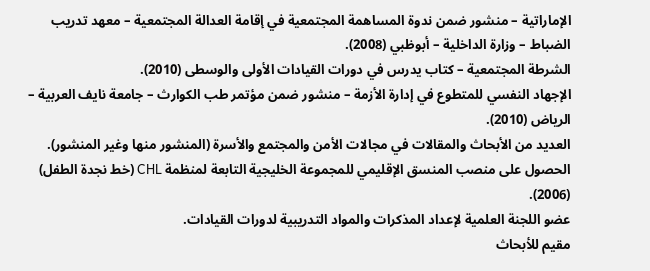الإماراتية – منشور ضمن ندوة المساهمة المجتمعية في إقامة العدالة المجتمعية – معهد تدريب الضباط – وزارة الداخلية – أبوظبي (2008).
الشرطة المجتمعية – كتاب يدرس في دورات القيادات الأولى والوسطى (2010).
الإجهاد النفسي للمتطوع في إدارة الأزمة – منشور ضمن مؤتمر طب الكوارث – جامعة نايف العربية – الرياض (2010).
العديد من الأبحاث والمقالات في مجالات الأمن والمجتمع والأسرة (المنشور منها وغير المنشور).
الحصول على منصب المنسق الإقليمي للمجموعة الخليجية التابعة لمنظمة CHL (خط نجدة الطفل) (2006).
عضو اللجنة العلمية لإعداد المذكرات والمواد التدريبية لدورات القيادات.
مقيم للأبحاث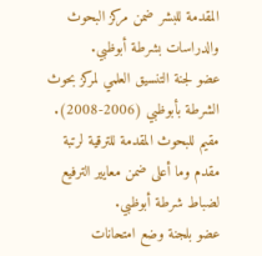المقدمة للبشر ضمن مركز البحوث والدراسات بشرطة أبوظبي.
عضو لجنة التنسيق العلمي لمركز بحوث الشرطة بأبوظبي (2006-2008).
مقيم للبحوث المقدمة للترقية لرتبة مقدم وما أعلى ضمن معايير الترفيع لضباط شرطة أبوظبي.
عضو بلجنة وضع امتحانات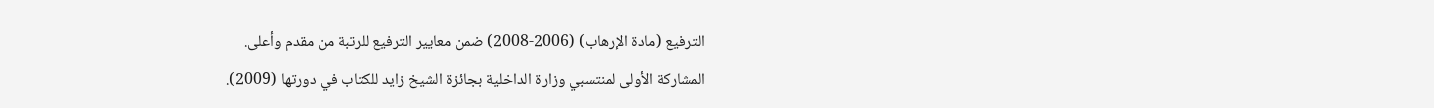الترفيع (مادة الإرهاب) (2006-2008) ضمن معايير الترفيع للرتبة من مقدم وأعلى.
المشاركة الأولى لمنتسبي وزارة الداخلية بجائزة الشيخ زايد للكتاب في دورتها (2009).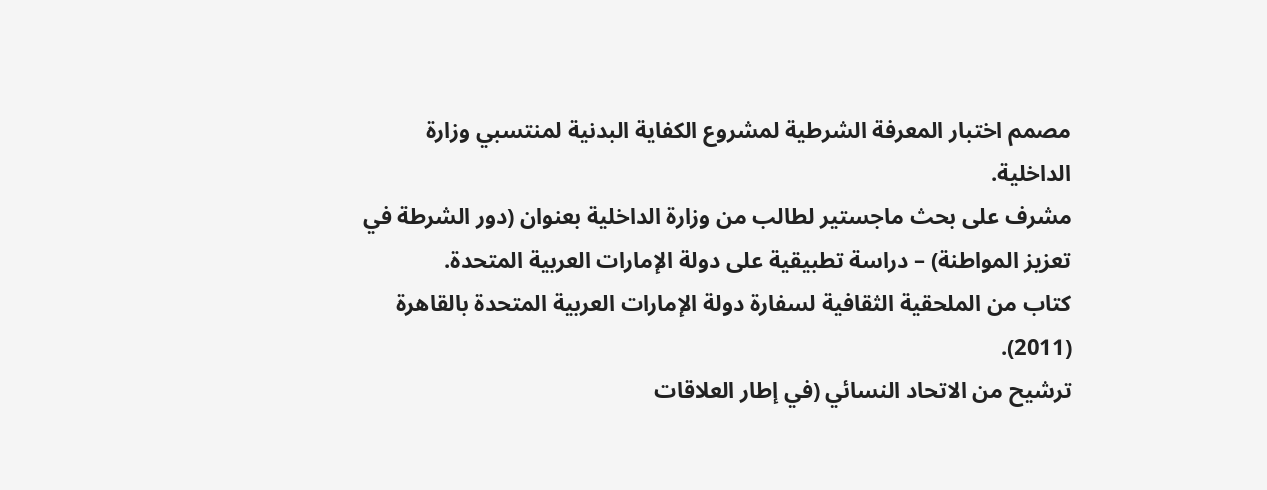مصمم اختبار المعرفة الشرطية لمشروع الكفاية البدنية لمنتسبي وزارة الداخلية.
مشرف على بحث ماجستير لطالب من وزارة الداخلية بعنوان (دور الشرطة في تعزيز المواطنة) – دراسة تطبيقية على دولة الإمارات العربية المتحدة.
كتاب من الملحقية الثقافية لسفارة دولة الإمارات العربية المتحدة بالقاهرة (2011).
ترشيح من الاتحاد النسائي (في إطار العلاقات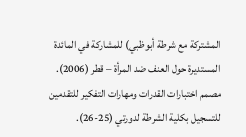المشتركة مع شرطة أبوظبي) للمشاركة في المائدة المستديرة حول العنف ضد المرأة – قطر (2006).
مصمم اختبارات القدرات ومهارات التفكير للتقدمين للتسجيل بكلية الشرطة لدورتي (25-26).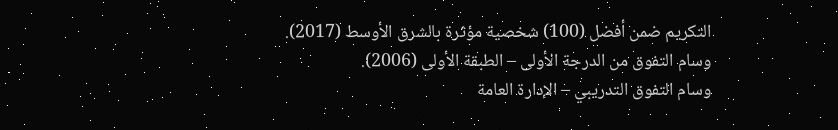التكريم ضمن أفضل (100) شخصية مؤثرة بالشرق الأوسط (2017).
وسام التفوق من الدرجة الأولى – الطبقة الأولى (2006).
وسام التفوق التدريبي – الإدارة العامة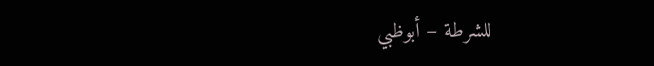للشرطة – أبوظبي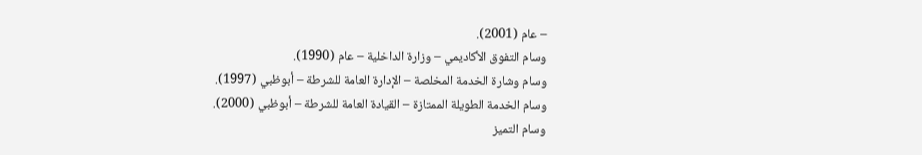– عام (2001).
وسام التفوق الأكاديمي – وزارة الداخلية – عام (1990).
وسام وشارة الخدمة المخلصة – الإدارة العامة للشرطة – أبوظبي (1997).
وسام الخدمة الطويلة الممتازة – القيادة العامة للشرطة – أبوظبي (2000).
وسام التميز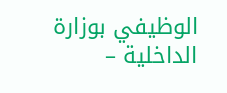الوظيفي بوزارة الداخلية –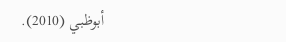أبوظبي (2010).